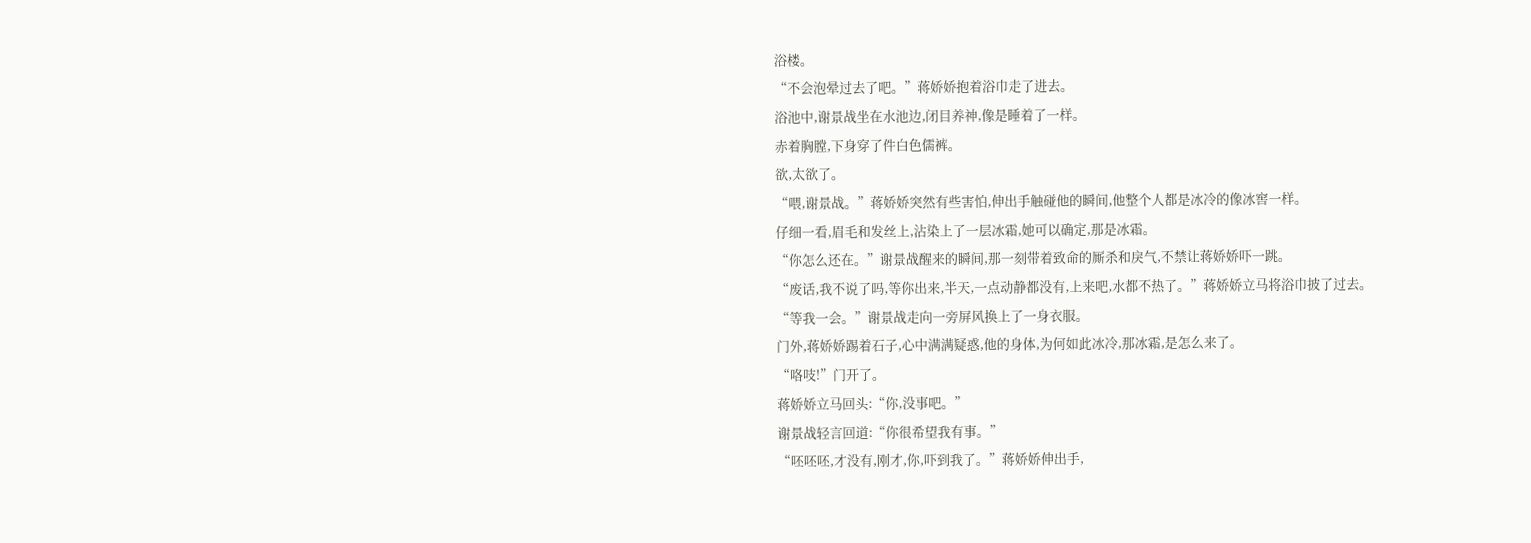浴楼。
“不会泡晕过去了吧。”蒋娇娇抱着浴巾走了进去。
浴池中,谢景战坐在水池边,闭目养神,像是睡着了一样。
赤着胸膛,下身穿了件白色儒裤。
欲,太欲了。
“喂,谢景战。”蒋娇娇突然有些害怕,伸出手触碰他的瞬间,他整个人都是冰冷的像冰窖一样。
仔细一看,眉毛和发丝上,沾染上了一层冰霜,她可以确定,那是冰霜。
“你怎么还在。”谢景战醒来的瞬间,那一刻带着致命的厮杀和戾气,不禁让蒋娇娇吓一跳。
“废话,我不说了吗,等你出来,半天,一点动静都没有,上来吧,水都不热了。”蒋娇娇立马将浴巾披了过去。
“等我一会。”谢景战走向一旁屏风换上了一身衣服。
门外,蒋娇娇踢着石子,心中满满疑惑,他的身体,为何如此冰冷,那冰霜,是怎么来了。
“咯吱!”门开了。
蒋娇娇立马回头:“你,没事吧。”
谢景战轻言回道:“你很希望我有事。”
“呸呸呸,才没有,刚才,你,吓到我了。”蒋娇娇伸出手,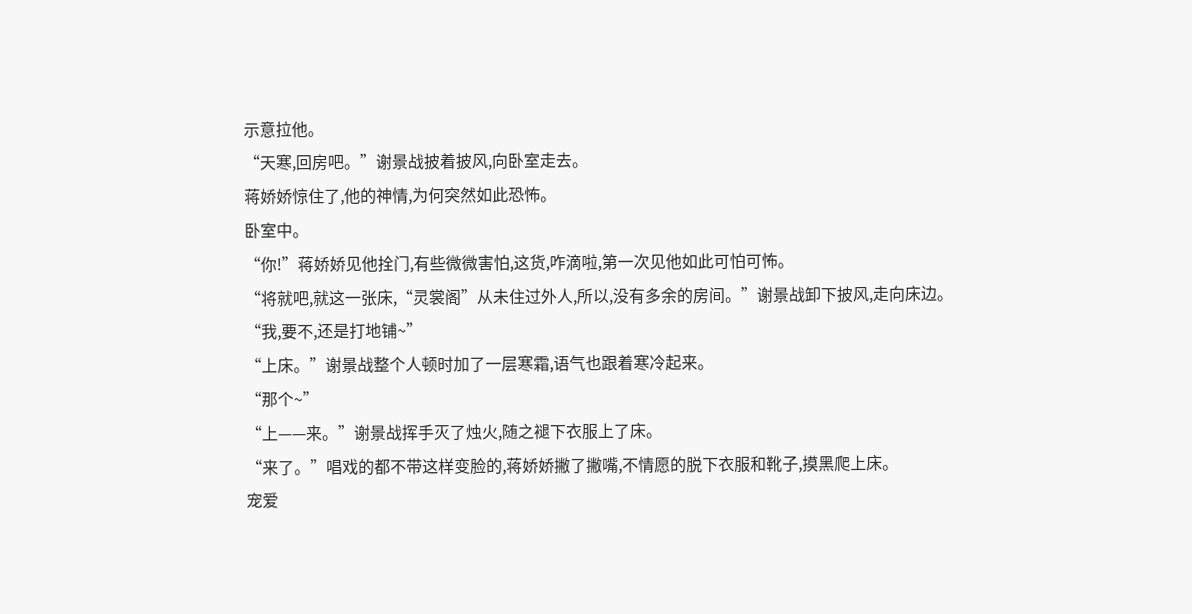示意拉他。
“天寒,回房吧。”谢景战披着披风,向卧室走去。
蒋娇娇惊住了,他的神情,为何突然如此恐怖。
卧室中。
“你!”蒋娇娇见他拴门,有些微微害怕,这货,咋滴啦,第一次见他如此可怕可怖。
“将就吧,就这一张床,“灵裳阁”从未住过外人,所以,没有多余的房间。”谢景战卸下披风,走向床边。
“我,要不,还是打地铺~”
“上床。”谢景战整个人顿时加了一层寒霜,语气也跟着寒冷起来。
“那个~”
“上——来。”谢景战挥手灭了烛火,随之褪下衣服上了床。
“来了。”唱戏的都不带这样变脸的,蒋娇娇撇了撇嘴,不情愿的脱下衣服和靴子,摸黑爬上床。
宠爱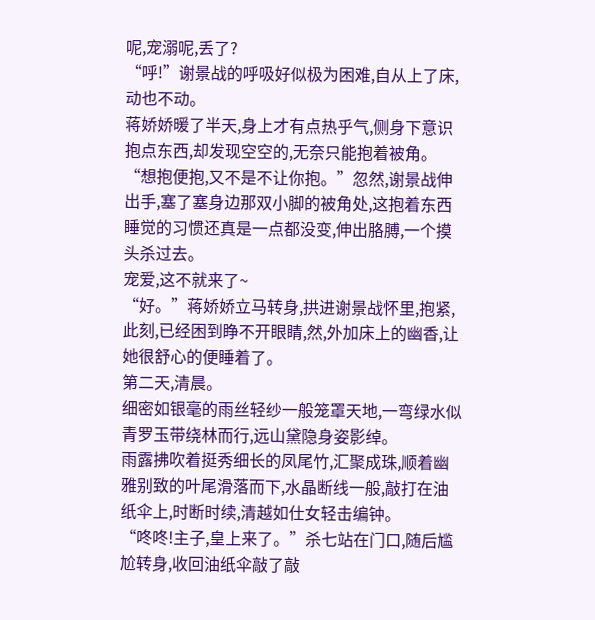呢,宠溺呢,丢了?
“呼!”谢景战的呼吸好似极为困难,自从上了床,动也不动。
蒋娇娇暖了半天,身上才有点热乎气,侧身下意识抱点东西,却发现空空的,无奈只能抱着被角。
“想抱便抱,又不是不让你抱。”忽然,谢景战伸出手,塞了塞身边那双小脚的被角处,这抱着东西睡觉的习惯还真是一点都没变,伸出胳膊,一个摸头杀过去。
宠爱,这不就来了~
“好。”蒋娇娇立马转身,拱进谢景战怀里,抱紧,此刻,已经困到睁不开眼睛,然,外加床上的幽香,让她很舒心的便睡着了。
第二天,清晨。
细密如银毫的雨丝轻纱一般笼罩天地,一弯绿水似青罗玉带绕林而行,远山黛隐身姿影绰。
雨露拂吹着挺秀细长的凤尾竹,汇聚成珠,顺着幽雅别致的叶尾滑落而下,水晶断线一般,敲打在油纸伞上,时断时续,清越如仕女轻击编钟。
“咚咚!主子,皇上来了。”杀七站在门口,随后尴尬转身,收回油纸伞敲了敲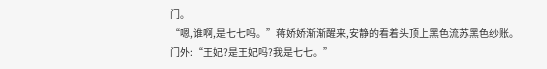门。
“嗯,谁啊,是七七吗。”蒋娇娇渐渐醒来,安静的看着头顶上黑色流苏黑色纱账。
门外:“王妃?是王妃吗?我是七七。”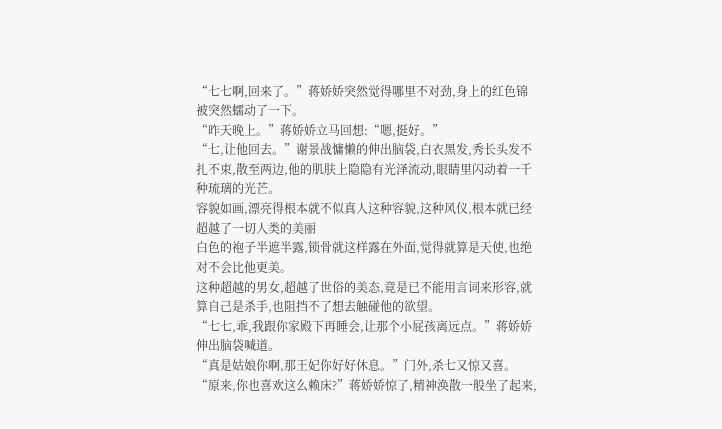“七七啊,回来了。”蒋娇娇突然觉得哪里不对劲,身上的红色锦被突然蠕动了一下。
“昨天晚上。”蒋娇娇立马回想:“嗯,挺好。”
“七,让他回去。”谢景战慵懒的伸出脑袋,白衣黑发,秀长头发不扎不束,散至两边,他的肌肤上隐隐有光泽流动,眼睛里闪动着一千种琉璃的光芒。
容貌如画,漂亮得根本就不似真人这种容貌,这种风仪,根本就已经超越了一切人类的美丽
白色的袍子半遮半露,锁骨就这样露在外面,觉得就算是天使,也绝对不会比他更美。
这种超越的男女,超越了世俗的美态,竟是已不能用言词来形容,就算自己是杀手,也阻挡不了想去触碰他的欲望。
“七七,乖,我跟你家殿下再睡会,让那个小屁孩离远点。”蒋娇娇伸出脑袋喊道。
“真是姑娘你啊,那王妃你好好休息。”门外,杀七又惊又喜。
“原来,你也喜欢这么赖床?”蒋娇娇惊了,精神涣散一般坐了起来,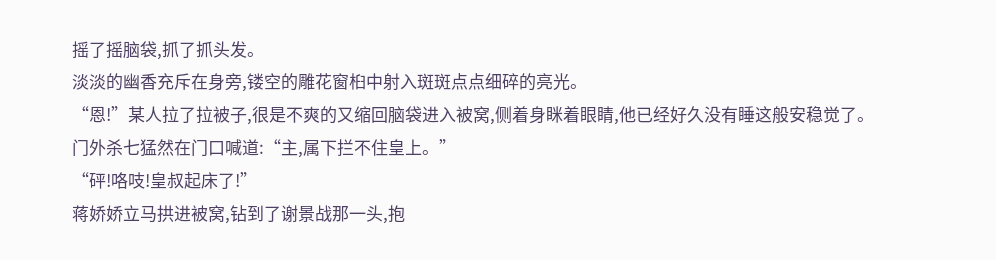摇了摇脑袋,抓了抓头发。
淡淡的幽香充斥在身旁,镂空的雕花窗桕中射入斑斑点点细碎的亮光。
“恩!”某人拉了拉被子,很是不爽的又缩回脑袋进入被窝,侧着身眯着眼睛,他已经好久没有睡这般安稳觉了。
门外杀七猛然在门口喊道:“主,属下拦不住皇上。”
“砰!咯吱!皇叔起床了!”
蒋娇娇立马拱进被窝,钻到了谢景战那一头,抱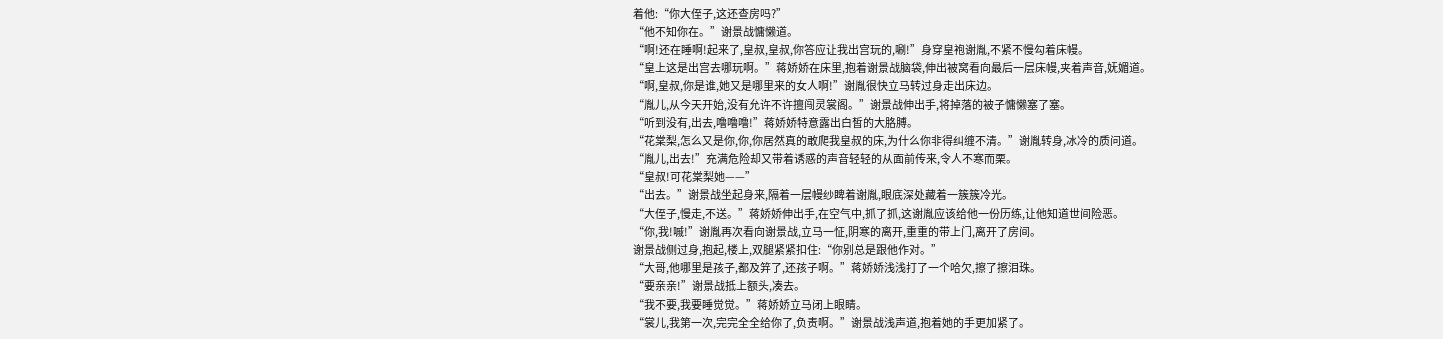着他:“你大侄子,这还查房吗?”
“他不知你在。”谢景战慵懒道。
“啊!还在睡啊!起来了,皇叔,皇叔,你答应让我出宫玩的,唰!”身穿皇袍谢胤,不紧不慢勾着床幔。
“皇上这是出宫去哪玩啊。”蒋娇娇在床里,抱着谢景战脑袋,伸出被窝看向最后一层床幔,夹着声音,妩媚道。
“啊,皇叔,你是谁,她又是哪里来的女人啊!”谢胤很快立马转过身走出床边。
“胤儿,从今天开始,没有允许不许擅闯灵裳阁。”谢景战伸出手,将掉落的被子慵懒塞了塞。
“听到没有,出去,噜噜噜!”蒋娇娇特意露出白皙的大胳膊。
“花棠梨,怎么又是你,你,你居然真的敢爬我皇叔的床,为什么你非得纠缠不清。”谢胤转身,冰冷的质问道。
“胤儿,出去!”充满危险却又带着诱惑的声音轻轻的从面前传来,令人不寒而栗。
“皇叔!可花棠梨她——”
“出去。”谢景战坐起身来,隔着一层幔纱睥着谢胤,眼底深处藏着一簇簇冷光。
“大侄子,慢走,不送。”蒋娇娇伸出手,在空气中,抓了抓,这谢胤应该给他一份历练,让他知道世间险恶。
“你,我!嘁!”谢胤再次看向谢景战,立马一怔,阴寒的离开,重重的带上门,离开了房间。
谢景战侧过身,抱起,楼上,双腿紧紧扣住:“你别总是跟他作对。”
“大哥,他哪里是孩子,都及笄了,还孩子啊。”蒋娇娇浅浅打了一个哈欠,擦了擦泪珠。
“要亲亲!”谢景战抵上额头,凑去。
“我不要,我要睡觉觉。”蒋娇娇立马闭上眼睛。
“裳儿,我第一次,完完全全给你了,负责啊。”谢景战浅声道,抱着她的手更加紧了。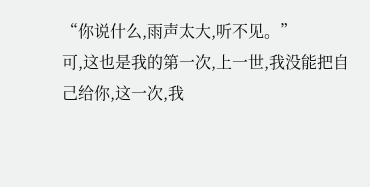“你说什么,雨声太大,听不见。”
可,这也是我的第一次,上一世,我没能把自己给你,这一次,我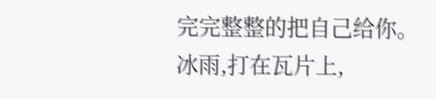完完整整的把自己给你。
冰雨,打在瓦片上,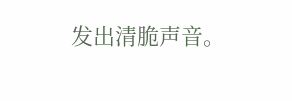发出清脆声音。